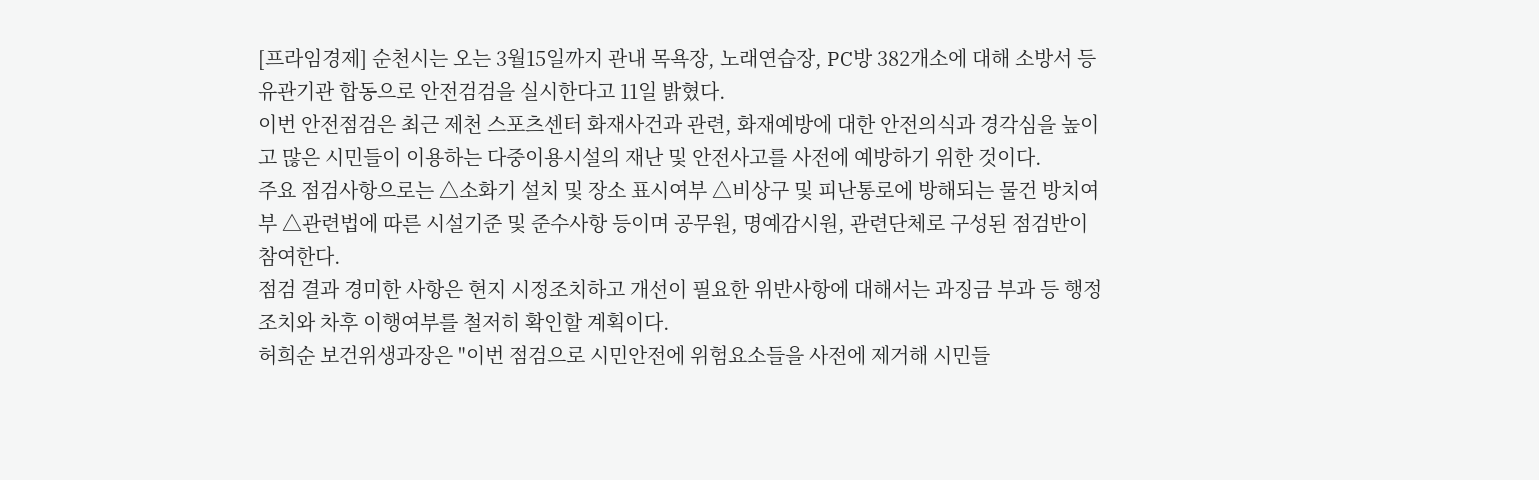[프라임경제] 순천시는 오는 3월15일까지 관내 목욕장, 노래연습장, PC방 382개소에 대해 소방서 등 유관기관 합동으로 안전검검을 실시한다고 11일 밝혔다.
이번 안전점검은 최근 제천 스포츠센터 화재사건과 관련, 화재예방에 대한 안전의식과 경각심을 높이고 많은 시민들이 이용하는 다중이용시설의 재난 및 안전사고를 사전에 예방하기 위한 것이다.
주요 점검사항으로는 △소화기 설치 및 장소 표시여부 △비상구 및 피난통로에 방해되는 물건 방치여부 △관련법에 따른 시설기준 및 준수사항 등이며 공무원, 명예감시원, 관련단체로 구성된 점검반이 참여한다.
점검 결과 경미한 사항은 현지 시정조치하고 개선이 필요한 위반사항에 대해서는 과징금 부과 등 행정조치와 차후 이행여부를 철저히 확인할 계획이다.
허희순 보건위생과장은 "이번 점검으로 시민안전에 위험요소들을 사전에 제거해 시민들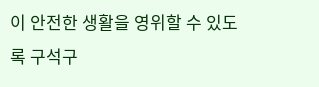이 안전한 생활을 영위할 수 있도록 구석구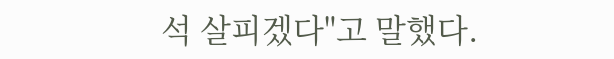석 살피겠다"고 말했다.